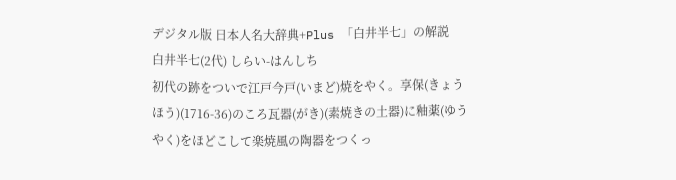デジタル版 日本人名大辞典+Plus 「白井半七」の解説
白井半七(2代) しらい-はんしち
初代の跡をついで江戸今戸(いまど)焼をやく。享保(きょうほう)(1716-36)のころ瓦器(がき)(素焼きの土器)に釉薬(ゆうやく)をほどこして楽焼風の陶器をつくっ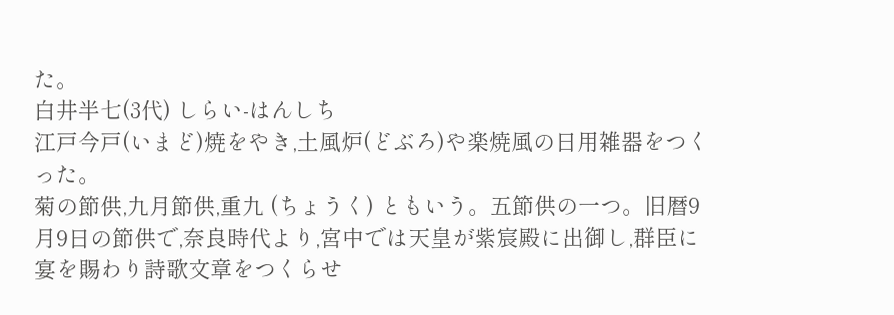た。
白井半七(3代) しらい-はんしち
江戸今戸(いまど)焼をやき,土風炉(どぶろ)や楽焼風の日用雑器をつくった。
菊の節供,九月節供,重九 (ちょうく) ともいう。五節供の一つ。旧暦9月9日の節供で,奈良時代より,宮中では天皇が紫宸殿に出御し,群臣に宴を賜わり詩歌文章をつくらせ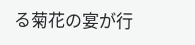る菊花の宴が行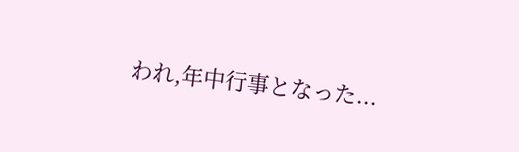われ,年中行事となった...